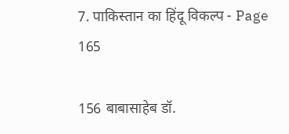7. पाकिस्तान का हिंदू विकल्प - Page 165

156 बाबासाहेब डॉ.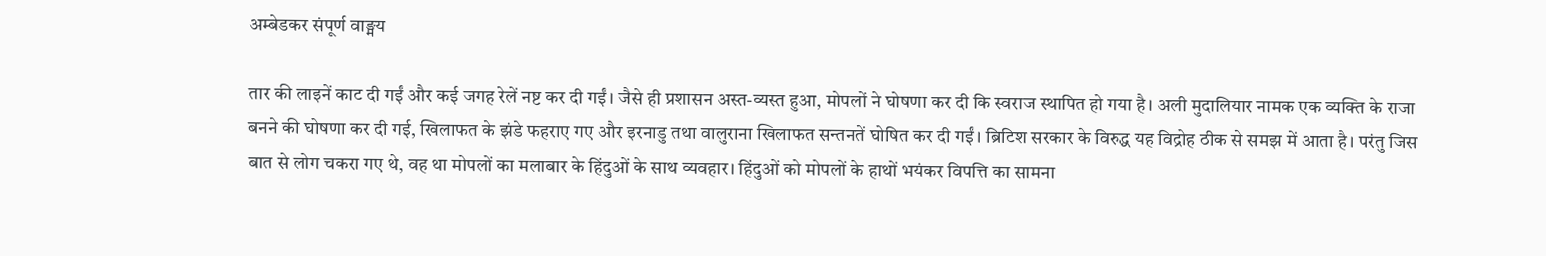अम्बेडकर संपूर्ण वाङ्मय

तार की लाइनें काट दी गईं और कई जगह रेलें नष्ट कर दी गईं। जैसे ही प्रशासन अस्त-व्यस्त हुआ, मोपलों ने घोषणा कर दी कि स्वराज स्थापित हो गया है। अली मुदालियार नामक एक व्यक्ति के राजा बनने की घोषणा कर दी गई, खिलाफत के झंडे फहराए गए और इरनाडु तथा वालुराना खिलाफत सन्तनतें घोषित कर दी गईं। ब्रिटिश सरकार के विरुद्ध यह विद्रोह ठीक से समझ में आता है। परंतु जिस बात से लोग चकरा गए थे, वह था मोपलों का मलाबार के हिंदुओं के साथ व्यवहार। हिंदुओं को मोपलों के हाथों भयंकर विपत्ति का सामना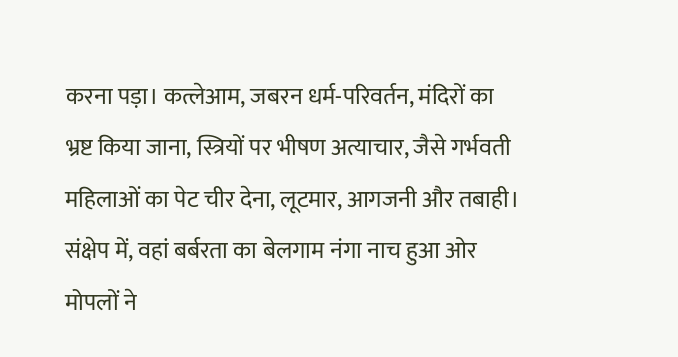करना पड़ा। कत्लेआम, जबरन धर्म-परिवर्तन, मंदिरों का भ्रष्ट किया जाना, स्त्रियों पर भीषण अत्याचार, जैसे गर्भवती महिलाओं का पेट चीर देना, लूटमार, आगजनी और तबाही। संक्षेप में, वहां बर्बरता का बेलगाम नंगा नाच हुआ ओर मोपलों ने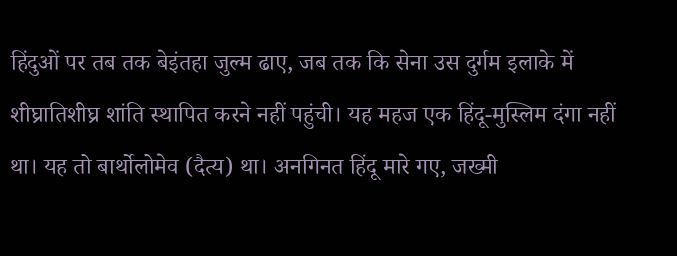हिंदुओं पर तब तक बेइंतहा जुल्म ढाए, जब तक कि सेना उस दुर्गम इलाके में शीघ्रातिशीघ्र शांति स्थापित करने नहीं पहुंची। यह महज एक हिंदू-मुस्लिम दंगा नहीं था। यह तो बार्थोलोमेव (दैत्य) था। अनगिनत हिंदू मारे गए, जख्मी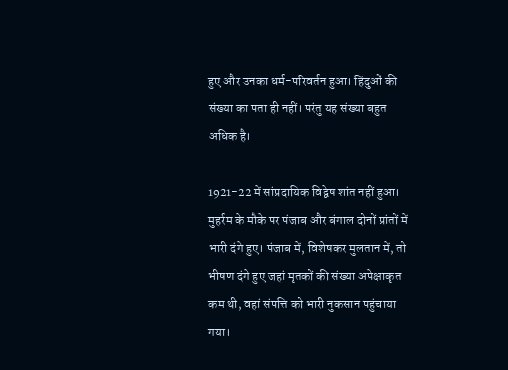हुए और उनका धर्म-परिवर्तन हुआ। हिंदुओं की संख्या का पता ही नहीं। परंतु यह संख्या बहुत अधिक है।

1921-22 में सांप्रदायिक विद्वेष शांत नहीं हुआ। मुहर्रम के मौके पर पंजाब और बंगाल दोनों प्रांतों में भारी दंगे हुए। पंजाब में, विशेषकर मुलतान में, तो भीषण दंगे हुए जहां मृतकों की संख्या अपेक्षाकृत कम थी, वहां संपत्ति को भारी नुकसान पहुंचाया गया।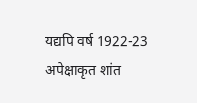यद्यपि वर्ष 1922-23 अपेक्षाकृत शांत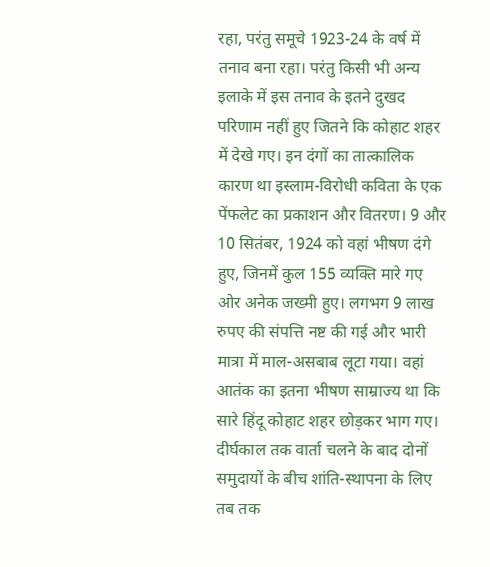रहा, परंतु समूचे 1923-24 के वर्ष में तनाव बना रहा। परंतु किसी भी अन्य इलाके में इस तनाव के इतने दुखद परिणाम नहीं हुए जितने कि कोहाट शहर में देखे गए। इन दंगों का तात्कालिक कारण था इस्लाम-विरोधी कविता के एक पेंफलेट का प्रकाशन और वितरण। 9 और 10 सितंबर, 1924 को वहां भीषण दंगे हुए, जिनमें कुल 155 व्यक्ति मारे गए ओर अनेक जख्मी हुए। लगभग 9 लाख रुपए की संपत्ति नष्ट की गई और भारी मात्रा में माल-असबाब लूटा गया। वहां आतंक का इतना भीषण साम्राज्य था कि सारे हिंदू कोहाट शहर छोड़कर भाग गए। दीर्घकाल तक वार्ता चलने के बाद दोनों समुदायों के बीच शांति-स्थापना के लिए तब तक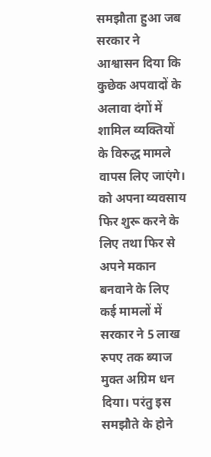समझौता हुआ जब सरकार ने आश्वासन दिया कि कुछेक अपवादों के अलावा दंगों में शामिल व्यक्तियों के विरुद्ध मामले वापस लिए जाएंगे। को अपना व्यवसाय फिर शुरू करने के लिए तथा फिर से अपने मकान बनवाने के लिए कई मामलों में सरकार ने 5 लाख रुपए तक ब्याज मुक्त अग्रिम धन दिया। परंतु इस समझौते के होने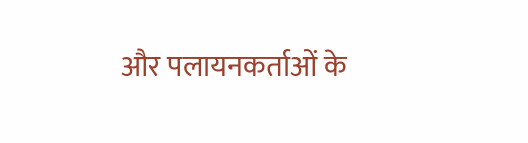और पलायनकर्ताओं के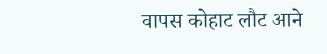वापस कोहाट लौट आने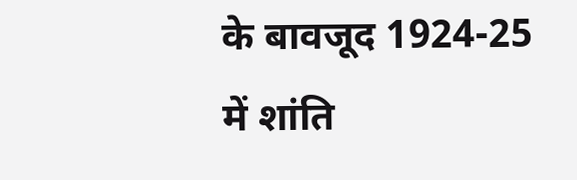के बावजूद 1924-25 में शांति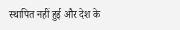स्थापित नहीं हुई और देश के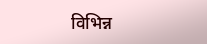विभिन्न